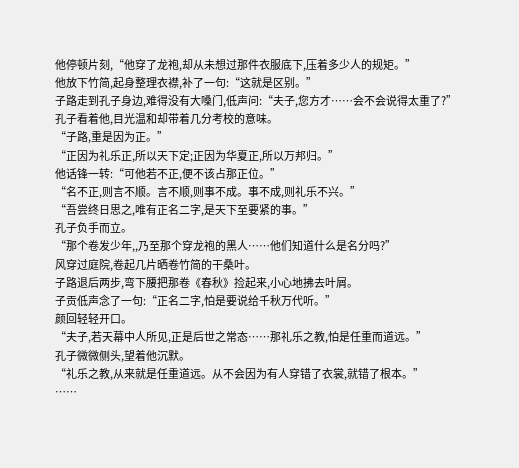他停顿片刻,“他穿了龙袍,却从未想过那件衣服底下,压着多少人的规矩。”
他放下竹简,起身整理衣襟,补了一句:“这就是区别。”
子路走到孔子身边,难得没有大嗓门,低声问:“夫子,您方才……会不会说得太重了?”
孔子看着他,目光温和却带着几分考校的意味。
“子路,重是因为正。”
“正因为礼乐正,所以天下定;正因为华夏正,所以万邦归。”
他话锋一转:“可他若不正,便不该占那正位。”
“名不正,则言不顺。言不顺,则事不成。事不成,则礼乐不兴。”
“吾尝终日思之,唯有正名二字,是天下至要紧的事。”
孔子负手而立。
“那个卷发少年,,乃至那个穿龙袍的黑人……他们知道什么是名分吗?”
风穿过庭院,卷起几片晒卷竹简的干桑叶。
子路退后两步,弯下腰把那卷《春秋》捡起来,小心地拂去叶屑。
子贡低声念了一句:“正名二字,怕是要说给千秋万代听。”
颜回轻轻开口。
“夫子,若天幕中人所见,正是后世之常态……那礼乐之教,怕是任重而道远。”
孔子微微侧头,望着他沉默。
“礼乐之教,从来就是任重道远。从不会因为有人穿错了衣裳,就错了根本。”
……